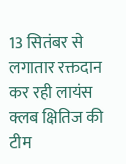13 सितंबर से लगातार रक्तदान कर रही लायंस क्लब क्षितिज की टीम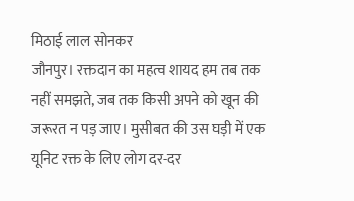मिठाई लाल सोनकर
जौनपुर। रक्तदान का महत्व शायद हम तब तक नहीं समझते, जब तक किसी अपने को खून की जरूरत न पड़ जाए। मुसीबत की उस घड़ी में एक यूनिट रक्त के लिए लोग दर-दर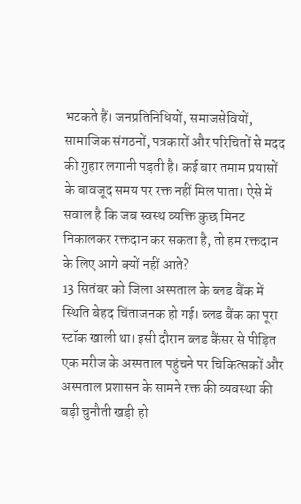भटकते हैं। जनप्रतिनिधियों, समाजसेवियों, सामाजिक संगठनों, पत्रकारों और परिचितों से मदद की गुहार लगानी पड़ती है। कई बार तमाम प्रयासों के बावजूद समय पर रक्त नहीं मिल पाता। ऐसे में सवाल है कि जब स्वस्थ व्यक्ति कुछ मिनट निकालकर रक्तदान कर सकता है, तो हम रक्तदान के लिए आगे क्यों नहीं आते?
13 सितंबर को जिला अस्पताल के ब्लड बैंक में स्थिति बेहद चिंताजनक हो गई। ब्लड बैंक का पूरा स्टॉक खाली था। इसी दौरान ब्लड कैंसर से पीड़ित एक मरीज के अस्पताल पहुंचने पर चिकित्सकों और अस्पताल प्रशासन के सामने रक्त की व्यवस्था की बड़ी चुनौती खड़ी हो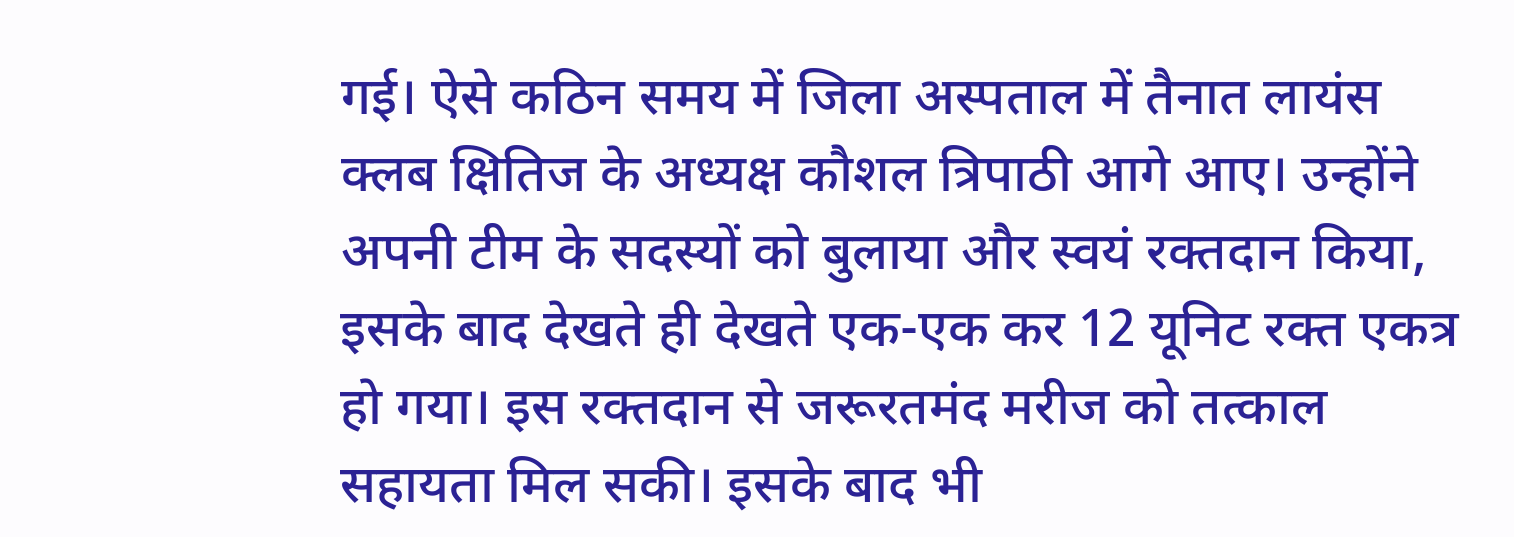गई। ऐसे कठिन समय में जिला अस्पताल में तैनात लायंस क्लब क्षितिज के अध्यक्ष कौशल त्रिपाठी आगे आए। उन्होंने अपनी टीम के सदस्यों को बुलाया और स्वयं रक्तदान किया, इसके बाद देखते ही देखते एक-एक कर 12 यूनिट रक्त एकत्र हो गया। इस रक्तदान से जरूरतमंद मरीज को तत्काल सहायता मिल सकी। इसके बाद भी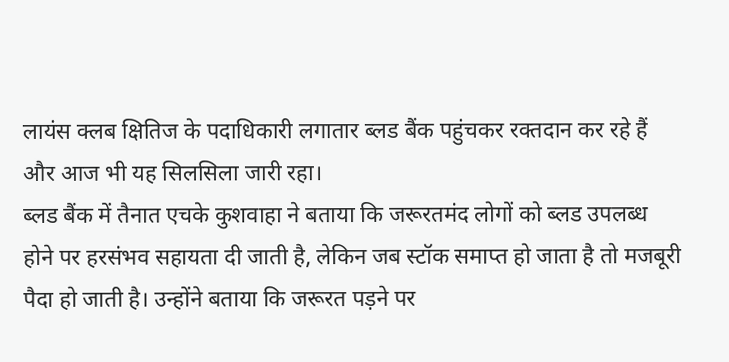लायंस क्लब क्षितिज के पदाधिकारी लगातार ब्लड बैंक पहुंचकर रक्तदान कर रहे हैं और आज भी यह सिलसिला जारी रहा।
ब्लड बैंक में तैनात एचके कुशवाहा ने बताया कि जरूरतमंद लोगों को ब्लड उपलब्ध होने पर हरसंभव सहायता दी जाती है, लेकिन जब स्टॉक समाप्त हो जाता है तो मजबूरी पैदा हो जाती है। उन्होंने बताया कि जरूरत पड़ने पर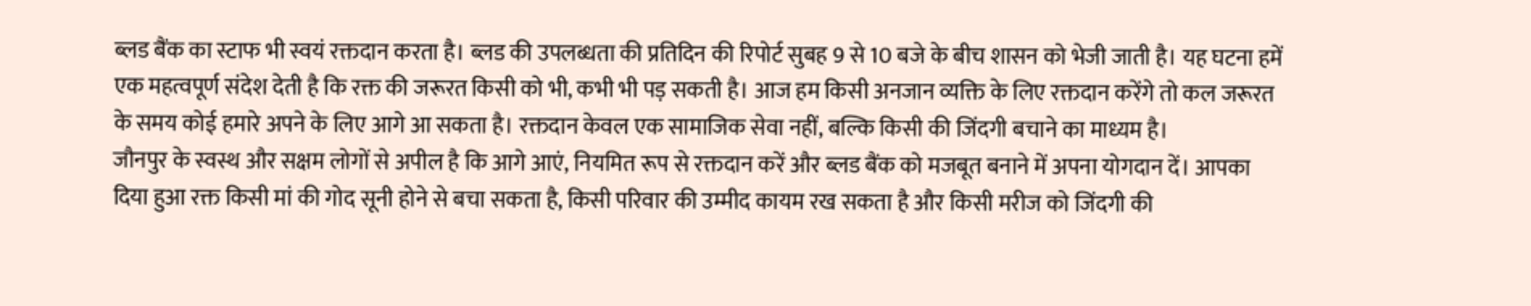ब्लड बैंक का स्टाफ भी स्वयं रक्तदान करता है। ब्लड की उपलब्धता की प्रतिदिन की रिपोर्ट सुबह 9 से 10 बजे के बीच शासन को भेजी जाती है। यह घटना हमें एक महत्वपूर्ण संदेश देती है कि रक्त की जरूरत किसी को भी, कभी भी पड़ सकती है। आज हम किसी अनजान व्यक्ति के लिए रक्तदान करेंगे तो कल जरूरत के समय कोई हमारे अपने के लिए आगे आ सकता है। रक्तदान केवल एक सामाजिक सेवा नहीं, बल्कि किसी की जिंदगी बचाने का माध्यम है।
जौनपुर के स्वस्थ और सक्षम लोगों से अपील है कि आगे आएं, नियमित रूप से रक्तदान करें और ब्लड बैंक को मजबूत बनाने में अपना योगदान दें। आपका दिया हुआ रक्त किसी मां की गोद सूनी होने से बचा सकता है, किसी परिवार की उम्मीद कायम रख सकता है और किसी मरीज को जिंदगी की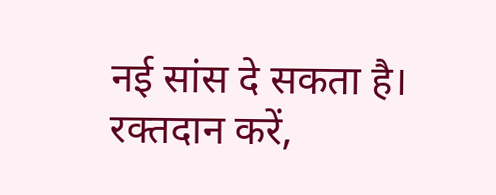नई सांस दे सकता है। रक्तदान करें,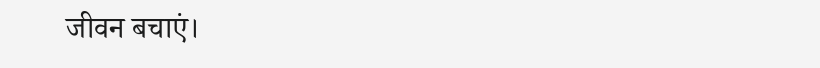जीवन बचाएं।